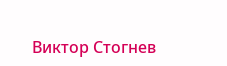Виктор Стогнев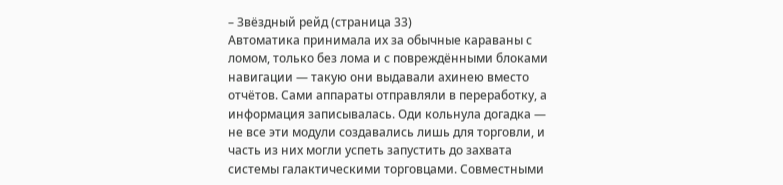– Звёздный рейд (страница 33)
Автоматика принимала их за обычные караваны с ломом, только без лома и с повреждёнными блоками навигации — такую они выдавали ахинею вместо отчётов. Сами аппараты отправляли в переработку, а информация записывалась. Оди кольнула догадка — не все эти модули создавались лишь для торговли, и часть из них могли успеть запустить до захвата системы галактическими торговцами. Совместными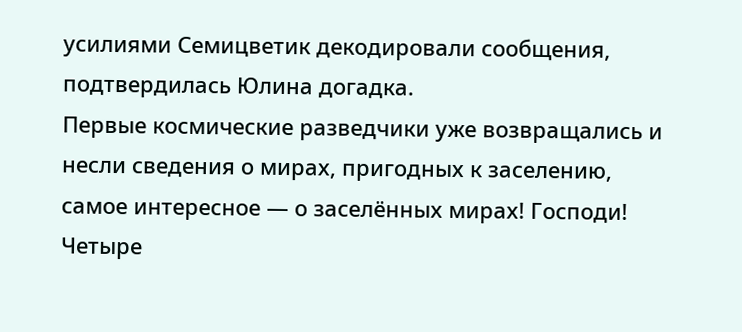усилиями Семицветик декодировали сообщения, подтвердилась Юлина догадка.
Первые космические разведчики уже возвращались и несли сведения о мирах, пригодных к заселению, самое интересное — о заселённых мирах! Господи! Четыре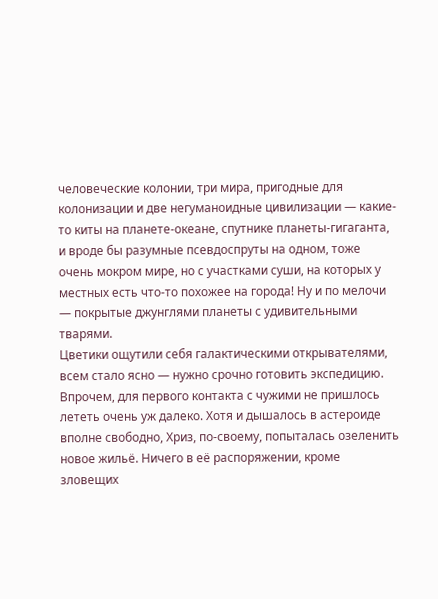человеческие колонии, три мира, пригодные для колонизации и две негуманоидные цивилизации — какие-то киты на планете-океане, спутнике планеты-гигаганта, и вроде бы разумные псевдоспруты на одном, тоже очень мокром мире, но с участками суши, на которых у местных есть что-то похожее на города! Ну и по мелочи — покрытые джунглями планеты с удивительными тварями.
Цветики ощутили себя галактическими открывателями, всем стало ясно — нужно срочно готовить экспедицию. Впрочем, для первого контакта с чужими не пришлось лететь очень уж далеко. Хотя и дышалось в астероиде вполне свободно, Хриз, по-своему, попыталась озеленить новое жильё. Ничего в её распоряжении, кроме зловещих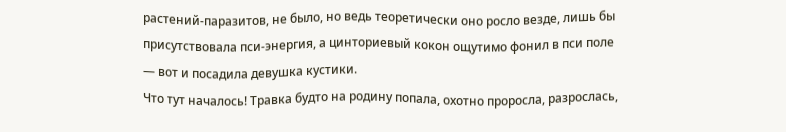растений-паразитов, не было, но ведь теоретически оно росло везде, лишь бы присутствовала пси-энергия, а цинториевый кокон ощутимо фонил в пси поле — вот и посадила девушка кустики.
Что тут началось! Травка будто на родину попала, охотно проросла, разрослась,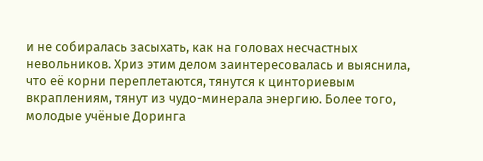и не собиралась засыхать, как на головах несчастных невольников. Хриз этим делом заинтересовалась и выяснила, что её корни переплетаются, тянутся к цинториевым вкраплениям, тянут из чудо-минерала энергию. Более того, молодые учёные Доринга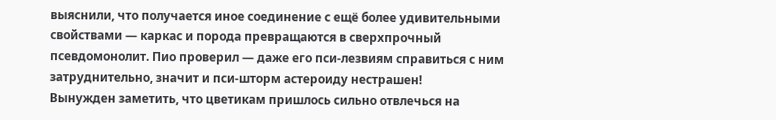выяснили, что получается иное соединение с ещё более удивительными свойствами — каркас и порода превращаются в сверхпрочный псевдомонолит. Пио проверил — даже его пси-лезвиям справиться с ним затруднительно, значит и пси-шторм астероиду нестрашен!
Вынужден заметить, что цветикам пришлось сильно отвлечься на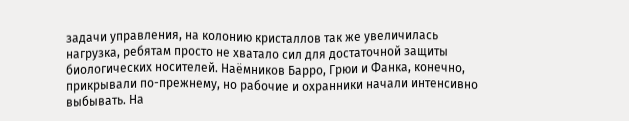задачи управления, на колонию кристаллов так же увеличилась нагрузка, ребятам просто не хватало сил для достаточной защиты биологических носителей. Наёмников Барро, Грюи и Фанка, конечно, прикрывали по-прежнему, но рабочие и охранники начали интенсивно выбывать. На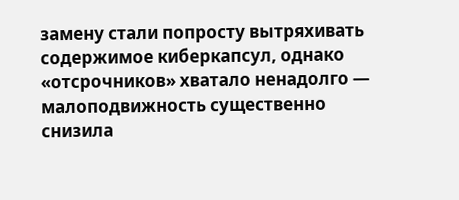замену стали попросту вытряхивать содержимое киберкапсул, однако «отсрочников» хватало ненадолго — малоподвижность существенно снизила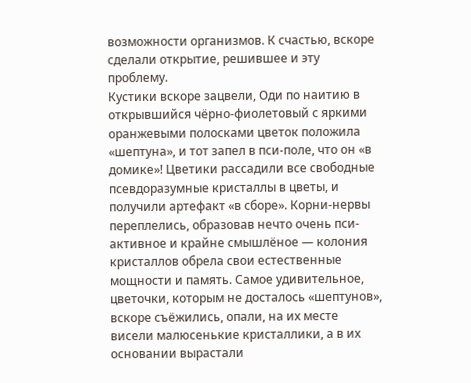возможности организмов. К счастью, вскоре сделали открытие, решившее и эту проблему.
Кустики вскоре зацвели, Оди по наитию в открывшийся чёрно-фиолетовый с яркими оранжевыми полосками цветок положила «шептуна», и тот запел в пси-поле, что он «в домике»! Цветики рассадили все свободные псевдоразумные кристаллы в цветы, и получили артефакт «в сборе». Корни-нервы переплелись, образовав нечто очень пси-активное и крайне смышлёное — колония кристаллов обрела свои естественные мощности и память. Самое удивительное, цветочки, которым не досталось «шептунов», вскоре съёжились, опали, на их месте висели малюсенькие кристаллики, а в их основании вырастали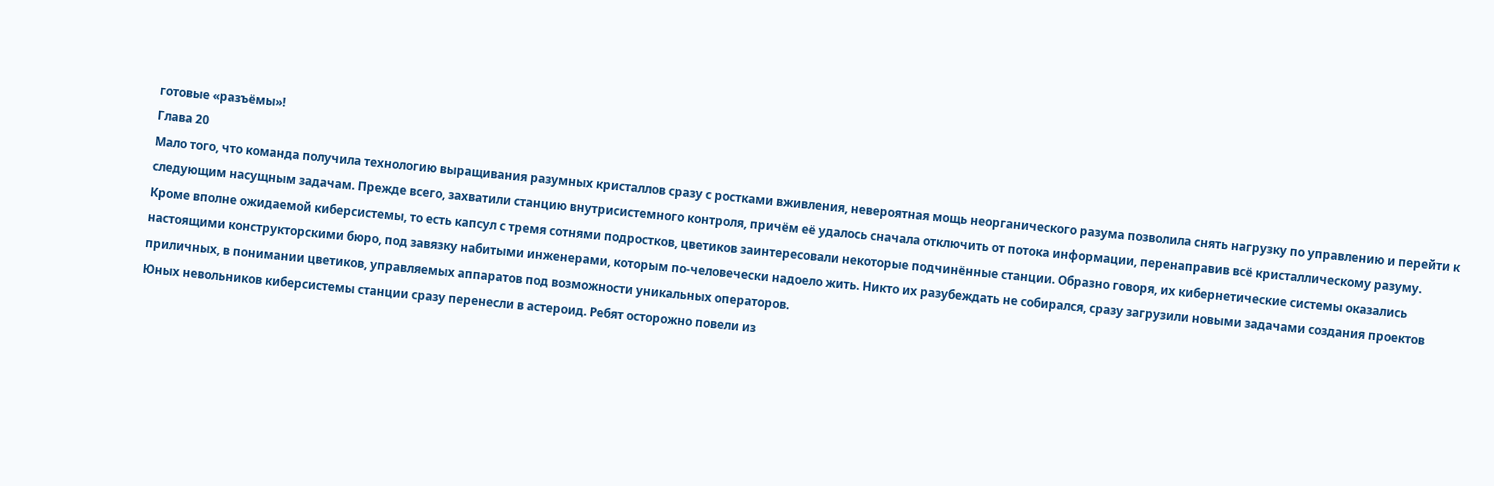готовые «разъёмы»!
Глава 20
Мало того, что команда получила технологию выращивания разумных кристаллов сразу с ростками вживления, невероятная мощь неорганического разума позволила снять нагрузку по управлению и перейти к следующим насущным задачам. Прежде всего, захватили станцию внутрисистемного контроля, причём её удалось сначала отключить от потока информации, перенаправив всё кристаллическому разуму.
Кроме вполне ожидаемой киберсистемы, то есть капсул с тремя сотнями подростков, цветиков заинтересовали некоторые подчинённые станции. Образно говоря, их кибернетические системы оказались настоящими конструкторскими бюро, под завязку набитыми инженерами, которым по-человечески надоело жить. Никто их разубеждать не собирался, сразу загрузили новыми задачами создания проектов приличных, в понимании цветиков, управляемых аппаратов под возможности уникальных операторов.
Юных невольников киберсистемы станции сразу перенесли в астероид. Ребят осторожно повели из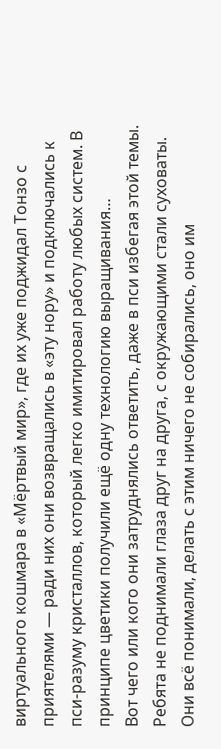виртуального кошмара в «Мёртвый мир», где их уже поджидал Тонзо с приятелями — ради них они возвращались в «эту нору» и подключались к пси-разуму кристаллов, который легко имитировал работу любых систем. В принципе цветики получили ещё одну технологию выращивания…
Вот чего или кого они затруднялись ответить, даже в пси избегая этой темы. Ребята не поднимали глаза друг на друга, с окружающими стали суховаты. Они всё понимали, делать с этим ничего не собирались, оно им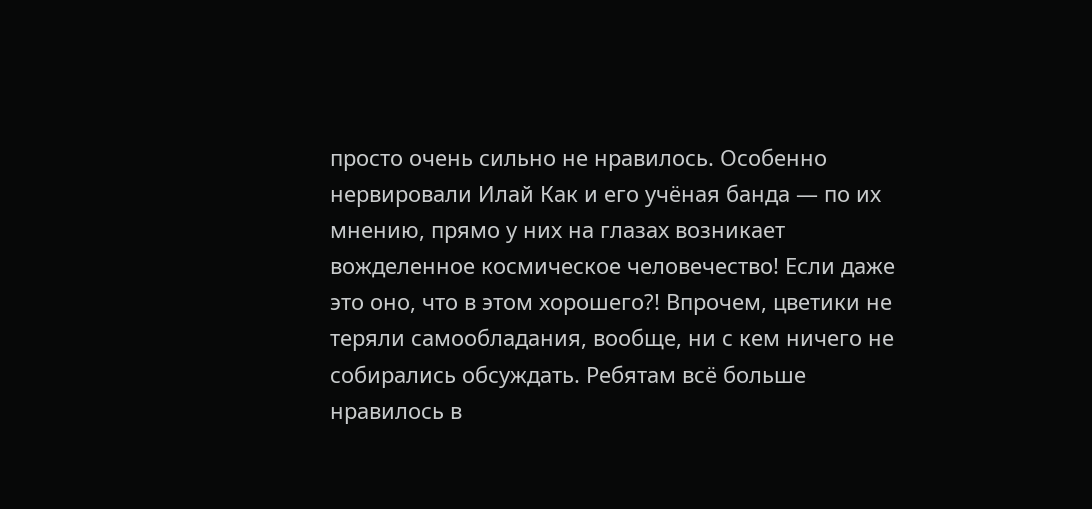просто очень сильно не нравилось. Особенно нервировали Илай Как и его учёная банда — по их мнению, прямо у них на глазах возникает вожделенное космическое человечество! Если даже это оно, что в этом хорошего?! Впрочем, цветики не теряли самообладания, вообще, ни с кем ничего не собирались обсуждать. Ребятам всё больше нравилось в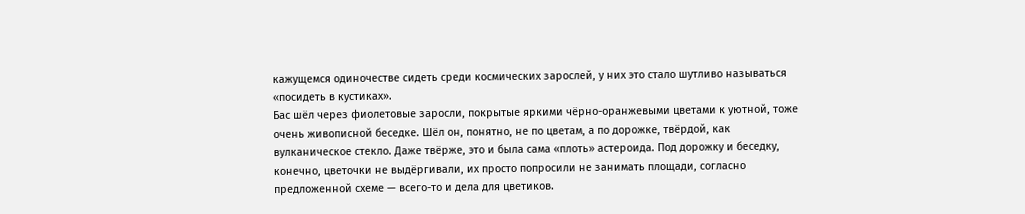кажущемся одиночестве сидеть среди космических зарослей, у них это стало шутливо называться «посидеть в кустиках».
Бас шёл через фиолетовые заросли, покрытые яркими чёрно-оранжевыми цветами к уютной, тоже очень живописной беседке. Шёл он, понятно, не по цветам, а по дорожке, твёрдой, как вулканическое стекло. Даже твёрже, это и была сама «плоть» астероида. Под дорожку и беседку, конечно, цветочки не выдёргивали, их просто попросили не занимать площади, согласно предложенной схеме — всего-то и дела для цветиков.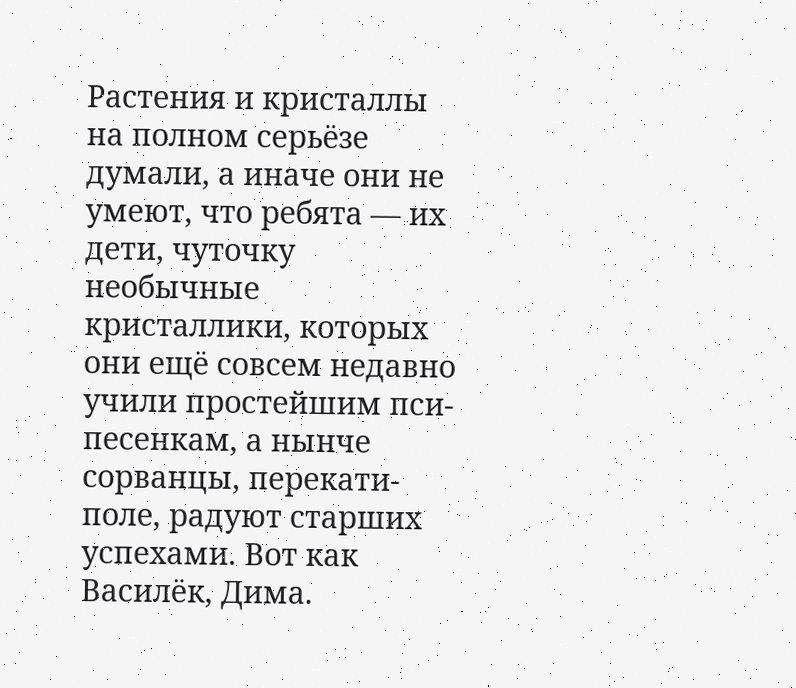Растения и кристаллы на полном серьёзе думали, а иначе они не умеют, что ребята — их дети, чуточку необычные кристаллики, которых они ещё совсем недавно учили простейшим пси-песенкам, а нынче сорванцы, перекати-поле, радуют старших успехами. Вот как Василёк, Дима.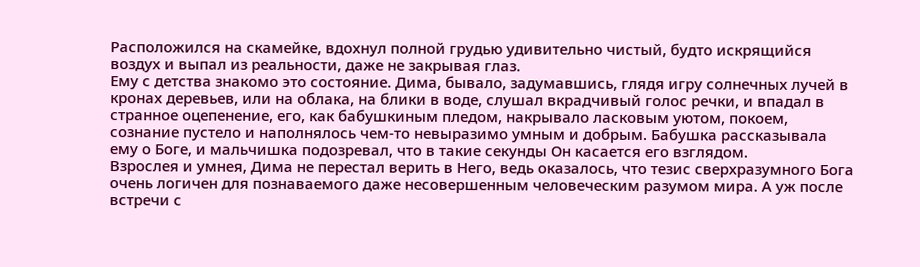Расположился на скамейке, вдохнул полной грудью удивительно чистый, будто искрящийся воздух и выпал из реальности, даже не закрывая глаз.
Ему с детства знакомо это состояние. Дима, бывало, задумавшись, глядя игру солнечных лучей в кронах деревьев, или на облака, на блики в воде, слушал вкрадчивый голос речки, и впадал в странное оцепенение, его, как бабушкиным пледом, накрывало ласковым уютом, покоем, сознание пустело и наполнялось чем-то невыразимо умным и добрым. Бабушка рассказывала ему о Боге, и мальчишка подозревал, что в такие секунды Он касается его взглядом.
Взрослея и умнея, Дима не перестал верить в Него, ведь оказалось, что тезис сверхразумного Бога очень логичен для познаваемого даже несовершенным человеческим разумом мира. А уж после встречи с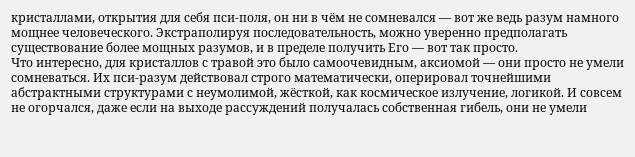кристаллами, открытия для себя пси-поля, он ни в чём не сомневался — вот же ведь разум намного мощнее человеческого. Экстраполируя последовательность, можно уверенно предполагать существование более мощных разумов, и в пределе получить Его — вот так просто.
Что интересно, для кристаллов с травой это было самоочевидным, аксиомой — они просто не умели сомневаться. Их пси-разум действовал строго математически, оперировал точнейшими абстрактными структурами с неумолимой, жёсткой, как космическое излучение, логикой. И совсем не огорчался, даже если на выходе рассуждений получалась собственная гибель, они не умели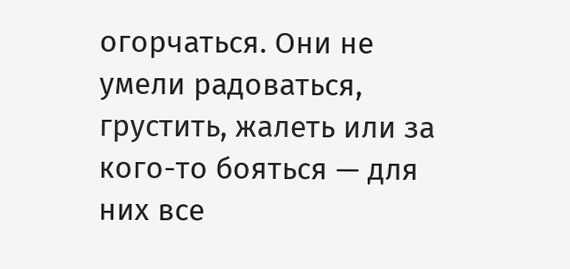огорчаться. Они не умели радоваться, грустить, жалеть или за кого-то бояться — для них все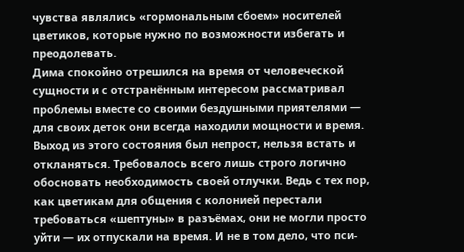чувства являлись «гормональным сбоем» носителей цветиков, которые нужно по возможности избегать и преодолевать.
Дима спокойно отрешился на время от человеческой сущности и с отстранённым интересом рассматривал проблемы вместе со своими бездушными приятелями — для своих деток они всегда находили мощности и время.
Выход из этого состояния был непрост, нельзя встать и откланяться. Требовалось всего лишь строго логично обосновать необходимость своей отлучки. Ведь с тех пор, как цветикам для общения с колонией перестали требоваться «шептуны» в разъёмах, они не могли просто уйти — их отпускали на время. И не в том дело, что пси-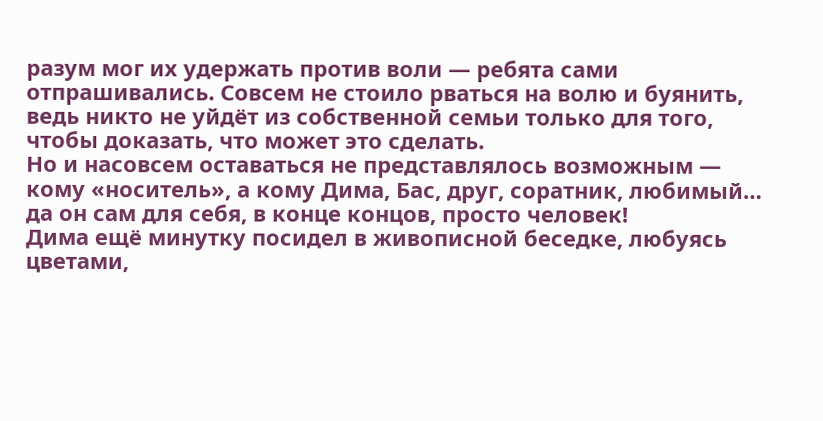разум мог их удержать против воли — ребята сами отпрашивались. Совсем не стоило рваться на волю и буянить, ведь никто не уйдёт из собственной семьи только для того, чтобы доказать, что может это сделать.
Но и насовсем оставаться не представлялось возможным — кому «носитель», а кому Дима, Бас, друг, соратник, любимый… да он сам для себя, в конце концов, просто человек!
Дима ещё минутку посидел в живописной беседке, любуясь цветами,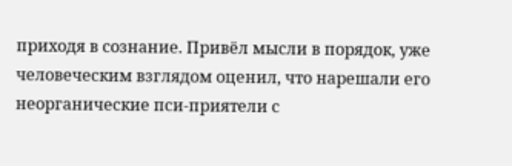приходя в сознание. Привёл мысли в порядок, уже человеческим взглядом оценил, что нарешали его неорганические пси-приятели с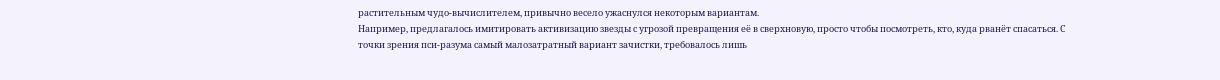растительным чудо-вычислителем, привычно весело ужаснулся некоторым вариантам.
Например, предлагалось имитировать активизацию звезды с угрозой превращения её в сверхновую, просто чтобы посмотреть, кто, куда рванёт спасаться. С точки зрения пси-разума самый малозатратный вариант зачистки, требовалось лишь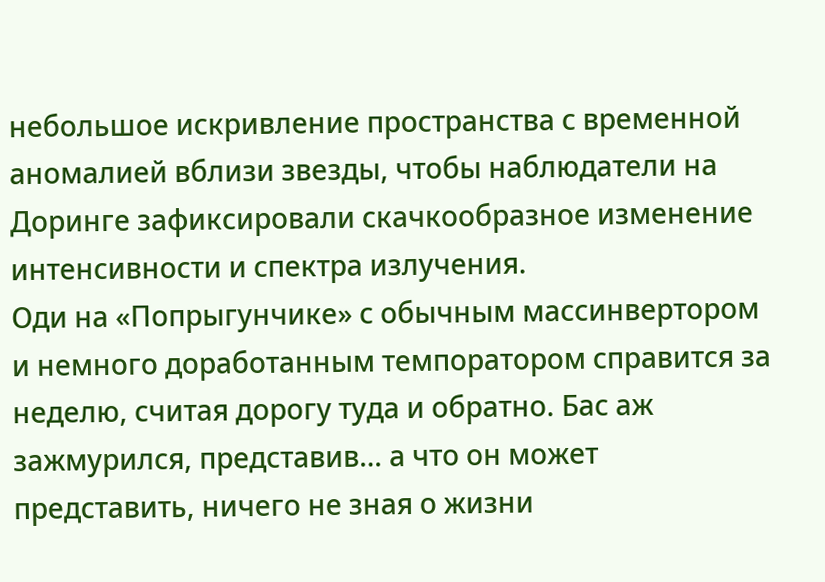небольшое искривление пространства с временной аномалией вблизи звезды, чтобы наблюдатели на Доринге зафиксировали скачкообразное изменение интенсивности и спектра излучения.
Оди на «Попрыгунчике» с обычным массинвертором и немного доработанным темпоратором справится за неделю, считая дорогу туда и обратно. Бас аж зажмурился, представив… а что он может представить, ничего не зная о жизни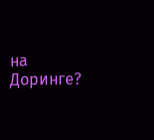на Доринге?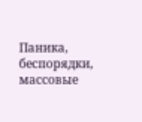Паника, беспорядки, массовые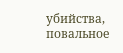убийства, повальное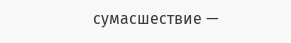сумасшествие —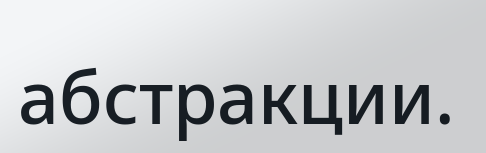абстракции.